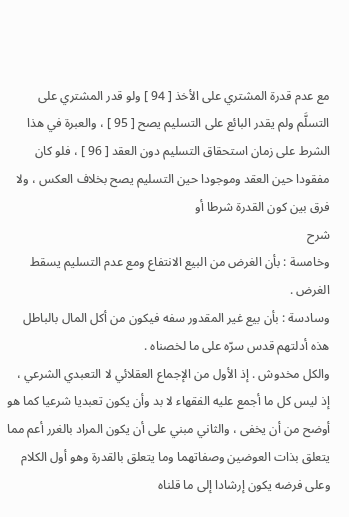مع عدم قدرة المشتري على الأخذ [ 94 ] ولو قدر المشتري على التسلَّم ولم يقدر البائع على التسليم يصح [ 95 ] ، والعبرة في هذا الشرط على زمان استحقاق التسليم دون العقد [ 96 ] ، فلو كان مفقودا حين العقد وموجودا حين التسليم يصح بخلاف العكس ، ولا فرق بين كون القدرة شرطا أو
شرح
وخامسة : بأن الغرض من البيع الانتفاع ومع عدم التسليم يسقط الغرض .
وسادسة : بأن بيع غير المقدور سفه فيكون من أكل المال بالباطل هذه أدلتهم قدس سرّه على ما لخصناه .
والكل مخدوش . إذ الأول من الإجماع العقلائي لا التعبدي الشرعي ، إذ ليس كل ما أجمع عليه الفقهاء لا بد وأن يكون تعبديا شرعيا كما هو أوضح من أن يخفى ، والثاني مبني على أن يكون المراد بالغرر أعم مما يتعلق بذات العوضين وصفاتهما وما يتعلق بالقدرة وهو أول الكلام وعلى فرضه يكون إرشادا إلى ما قلناه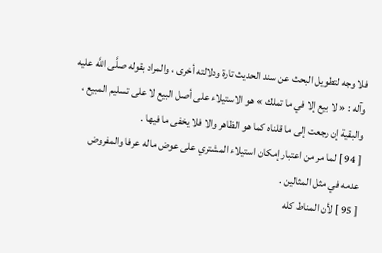فلا وجه لتطويل البحث عن سند الحديث تارة ودلالته أخرى ، والمراد بقوله صلَّى اللَّه عليه وآله : « لا بيع إلا في ما تملك » هو الاستيلاء على أصل البيع لا على تسليم المبيع ، والبقية إن رجعت إلى ما قلناه كما هو الظاهر والا فلا يخفى ما فيها .
[ 94 ] لما مر من اعتبار إمكان استيلاء المشتري على عوض ماله عرفا والمفروض عدمه في مثل المثالين .
[ 95 ] لأن المناط كله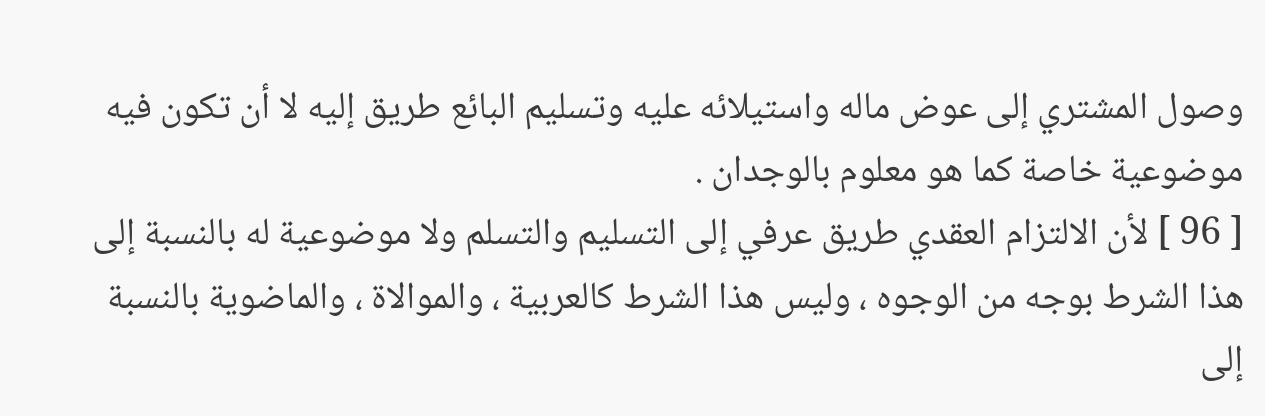وصول المشتري إلى عوض ماله واستيلائه عليه وتسليم البائع طريق إليه لا أن تكون فيه موضوعية خاصة كما هو معلوم بالوجدان .
[ 96 ] لأن الالتزام العقدي طريق عرفي إلى التسليم والتسلم ولا موضوعية له بالنسبة إلى هذا الشرط بوجه من الوجوه ، وليس هذا الشرط كالعربية ، والموالاة ، والماضوية بالنسبة إلى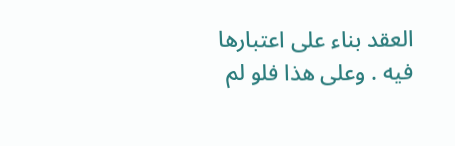العقد بناء على اعتبارها فيه . وعلى هذا فلو لم